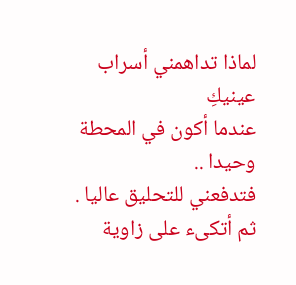لماذا تداهمني أسراب عينيكِ
عندما أكون في المحطة وحيدا ..
فتدفعني للتحليق عاليا .
ثم أتكىء على زاوية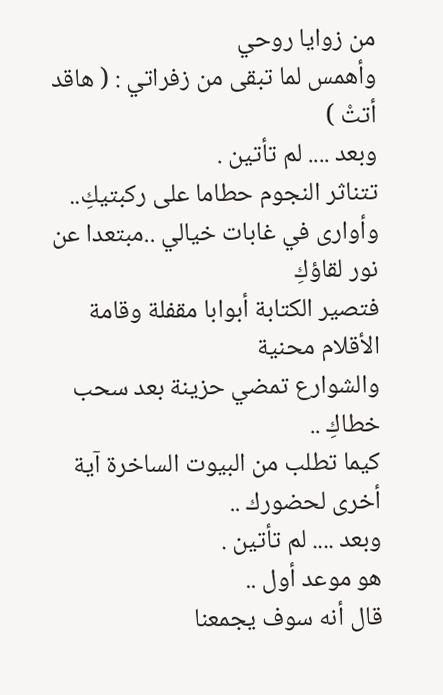من زوايا روحي
وأهمس لما تبقى من زفراتي : ( هاقد أتتْ )
وبعد .... لم تأتين .
تتناثر النجوم حطاما على ركبتيكِ..
وأوارى في غابات خيالي ..مبتعدا عن نور لقاؤكِ
فتصير الكتابة أبوابا مقفلة وقامة الأقلام محنية
والشوارع تمضي حزينة بعد سحب خطاكِ ..
كيما تطلب من البيوت الساخرة آية أخرى لحضورك ..
وبعد .... لم تأتين .
هو موعد أول ..
قال أنه سوف يجمعنا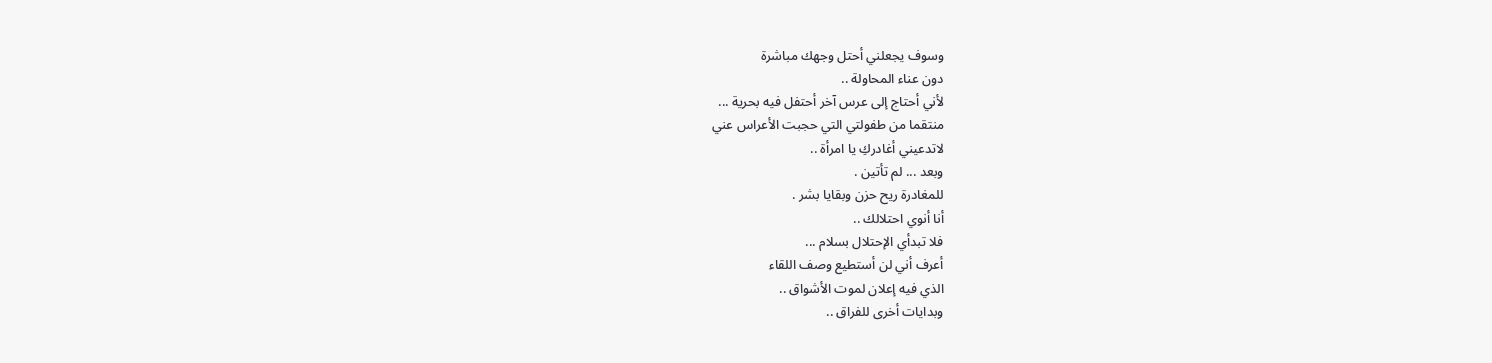وسوف يجعلني أحتل وجهك مباشرة
دون عناء المحاولة ..
لأني أحتاج إلى عرس آخر أحتفل فيه بحرية ...
منتقما من طفولتي التي حجبت الأعراس عني
لاتدعيني أغادركِ يا امرأة ..
وبعد ... لم تأتين .
للمغادرة ريح حزن وبقايا بشر .
أنا أنوي احتلالك ..
فلا تبدأي الإحتلال بسلام ...
أعرف أني لن أستطيع وصف اللقاء
الذي فيه إعلان لموت الأشواق ..
وبدايات أخرى للفراق ..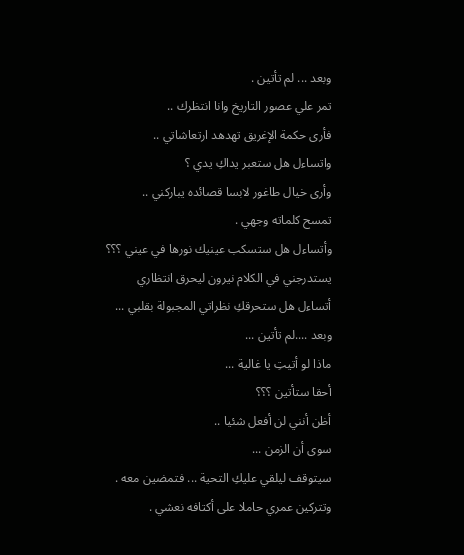وبعد ... لم تأتين .
تمر علي عصور التاريخ وانا انتظرك ..
فأرى حكمة الإغريق تهدهد ارتعاشاتي ..
واتساءل هل ستعبر يداكِ يدي ؟
وأرى خيال طاغور لابسا قصائده يباركني ..
تمسح كلماته وجهي .
وأتساءل هل ستسكب عينيك نورها في عيني ؟؟؟
يستدرجني في الكلام نيرون ليحرق انتظاري
أتساءل هل ستحرقكِ نظراتي المجبولة بقلبي ...
وبعد ....لم تأتين ...
ماذا لو أتيتِ يا غالية ...
أحقا ستأتين ؟؟؟
أظن أنني لن أفعل شئيا ..
سوى أن الزمن ...
سيتوقف ليلقي عليكِ التحية ... فتمضين معه .
وتتركين عمري حاملا على أكتافه نعشي .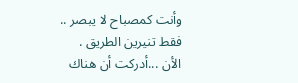وأنت كمصباح لا يبصر ..
فقط تنيرين الطريق .
الأن ...أدركت أن هناك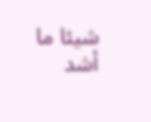شيئا ما
أشد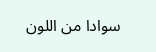سوادا من اللون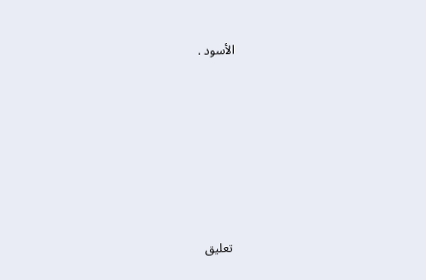الأسود .








تعليق